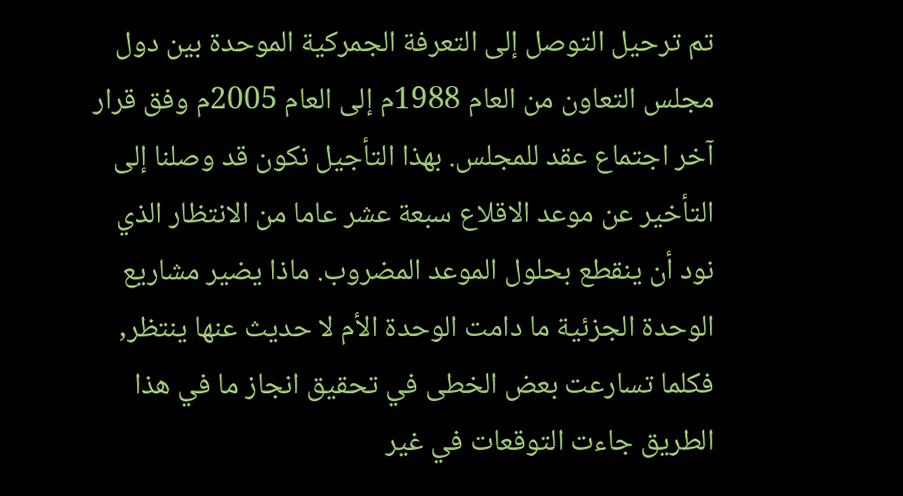تم ترحيل التوصل إلى التعرفة الجمركية الموحدة بين دول مجلس التعاون من العام 1988م إلى العام 2005م وفق قرار آخر اجتماع عقد للمجلس. بهذا التأجيل نكون قد وصلنا إلى التأخير عن موعد الاقلاع سبعة عشر عاما من الانتظار الذي نود أن ينقطع بحلول الموعد المضروب. ماذا يضير مشاريع الوحدة الجزئية ما دامت الوحدة الأم لا حديث عنها ينتظر, فكلما تسارعت بعض الخطى في تحقيق انجاز ما في هذا الطريق جاءت التوقعات في غير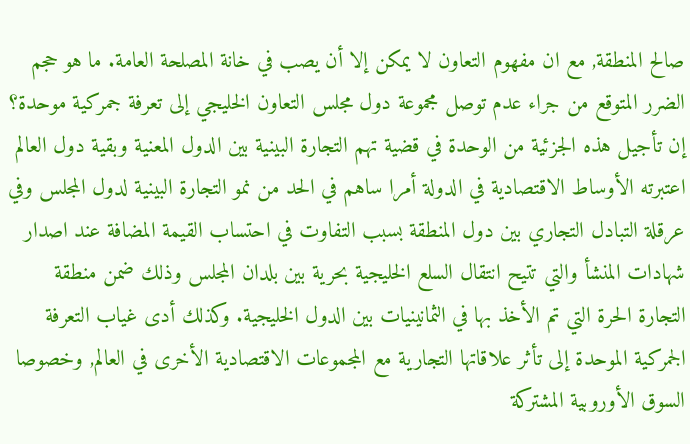صالح المنطقة, مع ان مفهوم التعاون لا يمكن إلا أن يصب في خانة المصلحة العامة. ما هو حجم الضرر المتوقع من جراء عدم توصل مجموعة دول مجلس التعاون الخليجي إلى تعرفة جمركية موحدة؟ إن تأجيل هذه الجزئية من الوحدة في قضية تهم التجارة البينية بين الدول المعنية وبقية دول العالم اعتبرته الأوساط الاقتصادية في الدولة أمرا ساهم في الحد من نمو التجارة البينية لدول المجلس وفي عرقلة التبادل التجاري بين دول المنطقة بسبب التفاوت في احتساب القيمة المضافة عند اصدار شهادات المنشأ والتي تتيح انتقال السلع الخليجية بحرية بين بلدان المجلس وذلك ضمن منطقة التجارة الحرة التي تم الأخذ بها في الثمانينيات بين الدول الخليجية. وكذلك أدى غياب التعرفة الجمركية الموحدة إلى تأثر علاقاتها التجارية مع المجموعات الاقتصادية الأخرى في العالم, وخصوصا السوق الأوروبية المشتركة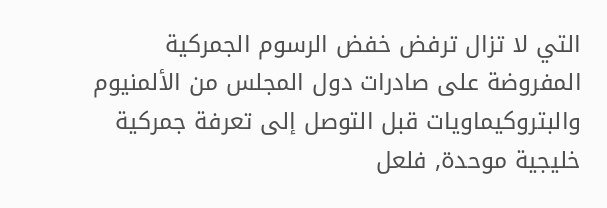التي لا تزال ترفض خفض الرسوم الجمركية المفروضة على صادرات دول المجلس من الألمنيوم والبتروكيماويات قبل التوصل إلى تعرفة جمركية خليجية موحدة, فلعل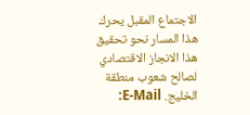الاجتماع المقبل يحرك هذا المسار نحو تحقيق هذا الانجاز الاقتصادي لصالح شعوب منطقة الخليج. E-Mail: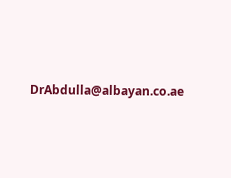DrAbdulla@albayan.co.ae